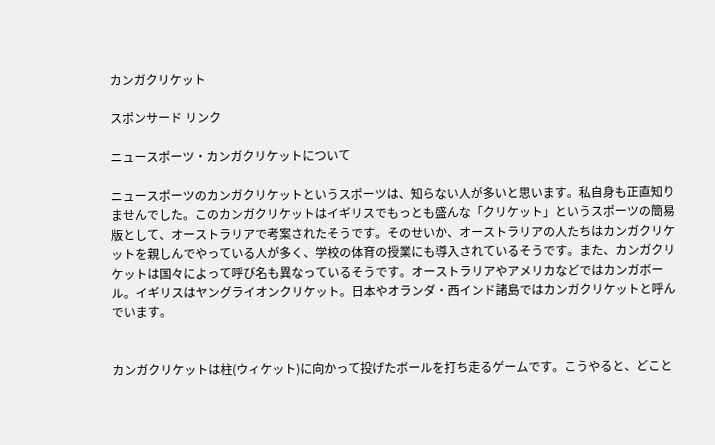カンガクリケット

スポンサード リンク

ニュースポーツ・カンガクリケットについて

ニュースポーツのカンガクリケットというスポーツは、知らない人が多いと思います。私自身も正直知りませんでした。このカンガクリケットはイギリスでもっとも盛んな「クリケット」というスポーツの簡易版として、オーストラリアで考案されたそうです。そのせいか、オーストラリアの人たちはカンガクリケットを親しんでやっている人が多く、学校の体育の授業にも導入されているそうです。また、カンガクリケットは国々によって呼び名も異なっているそうです。オーストラリアやアメリカなどではカンガボール。イギリスはヤングライオンクリケット。日本やオランダ・西インド諸島ではカンガクリケットと呼んでいます。


カンガクリケットは柱(ウィケット)に向かって投げたボールを打ち走るゲームです。こうやると、どこと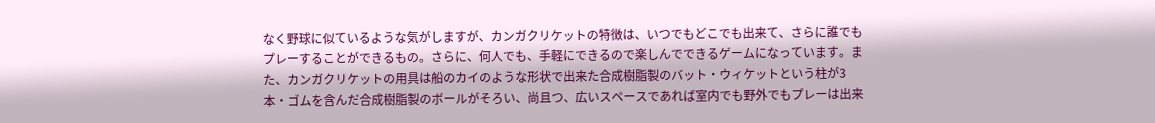なく野球に似ているような気がしますが、カンガクリケットの特徴は、いつでもどこでも出来て、さらに誰でもプレーすることができるもの。さらに、何人でも、手軽にできるので楽しんでできるゲームになっています。また、カンガクリケットの用具は船のカイのような形状で出来た合成樹脂製のバット・ウィケットという柱が3本・ゴムを含んだ合成樹脂製のボールがそろい、尚且つ、広いスペースであれば室内でも野外でもプレーは出来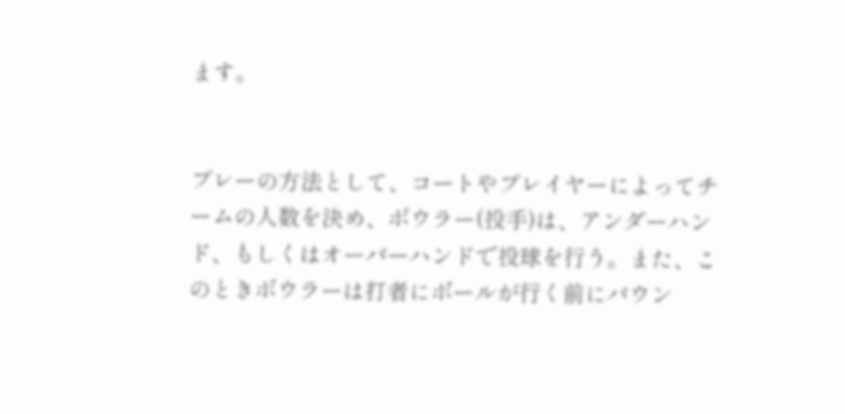ます。


プレーの方法として、コートやプレイヤーによってチームの人数を決め、ボウラー(投手)は、アンダーハンド、もしくはオーバーハンドで投球を行う。また、このときボウラーは打者にボールが行く前にバウン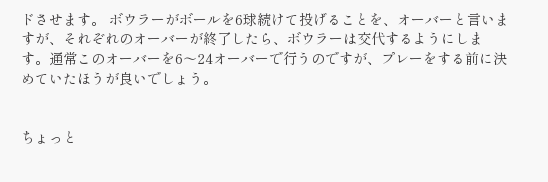ドさせます。 ボウラーがボールを6球続けて投げることを、オーバーと言いますが、それぞれのオーバーが終了したら、ボウラーは交代するようにします。通常このオーバーを6〜24オーバーで行うのですが、プレーをする前に決めていたほうが良いでしょう。


ちょっと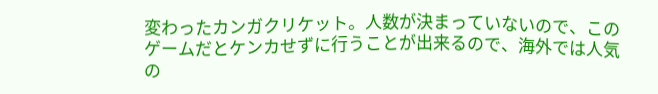変わったカンガクリケット。人数が決まっていないので、このゲームだとケンカせずに行うことが出来るので、海外では人気の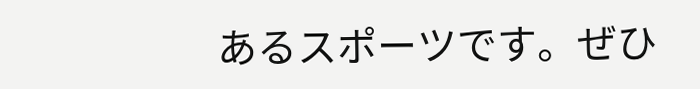あるスポーツです。ぜひ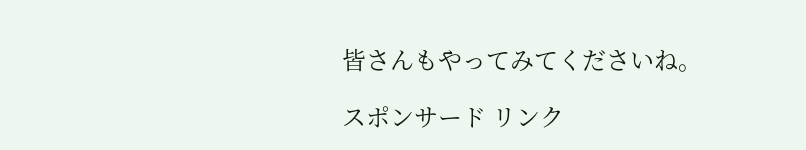皆さんもやってみてくださいね。

スポンサード リンク